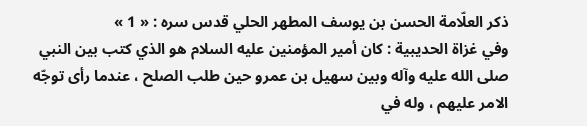ذكر العلّامة الحسن بن يوسف المطهر الحلي قدس سره : « 1 »
وفي غزاة الحديبية : كان أمير المؤمنين عليه السلام هو الذي كتب بين النبي صلى الله عليه وآله وبين سهيل بن عمرو حين طلب الصلح ، عندما رأى توجّه الامر عليهم ، وله في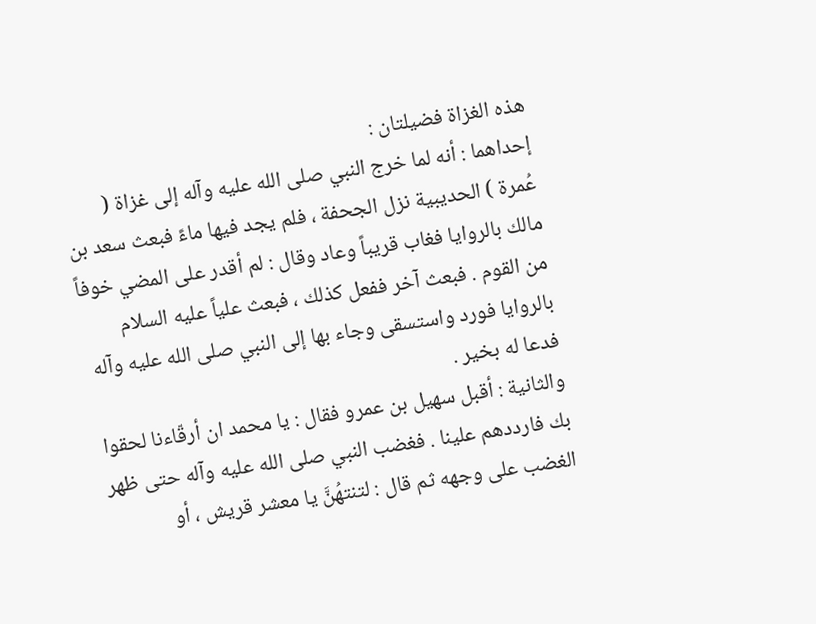هذه الغزاة فضيلتان :
إحداهما : أنه لما خرج النبي صلى الله عليه وآله إلى غزاة ( عُمرة ) الحديبية نزل الجحفة ، فلم يجد فيها ماءً فبعث سعد بن مالك بالروايا فغاب قريباً وعاد وقال : لم أقدر على المضي خوفاً من القوم . فبعث آخر ففعل كذلك ، فبعث علياً عليه السلام بالروايا فورد واستسقى وجاء بها إلى النبي صلى الله عليه وآله فدعا له بخير .
والثانية : أقبل سهيل بن عمرو فقال : يا محمد ان أرقّاءنا لحقوا بك فارددهم علينا . فغضب النبي صلى الله عليه وآله حتى ظهر الغضب على وجهه ثم قال : لتنتهُنَّ يا معشر قريش ، أو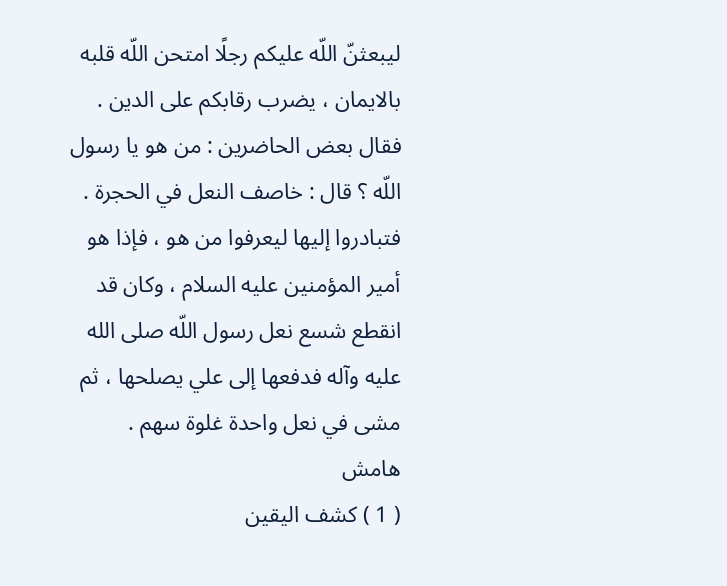ليبعثنّ اللّه عليكم رجلًا امتحن اللّه قلبه بالايمان ، يضرب رقابكم على الدين .
فقال بعض الحاضرين : من هو يا رسول اللّه ؟ قال : خاصف النعل في الحجرة .
فتبادروا إليها ليعرفوا من هو ، فإذا هو أمير المؤمنين عليه السلام ، وكان قد انقطع شسع نعل رسول اللّه صلى الله عليه وآله فدفعها إلى علي يصلحها ، ثم مشى في نعل واحدة غلوة سهم .
هامش
( 1 ) كشف اليقين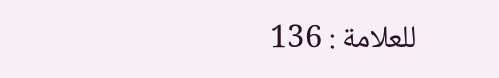للعلامة : 136